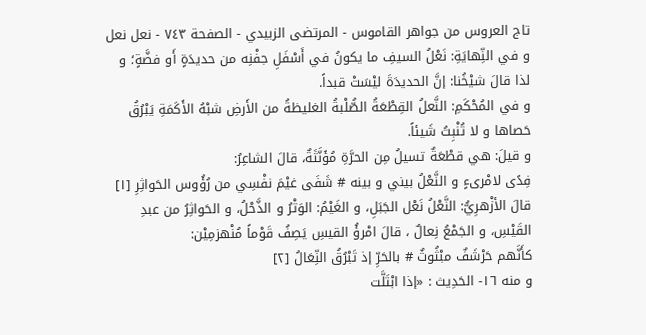تاج العروس من جواهر القاموس - المرتضى الزبيدي - الصفحة ٧٤٣ - نعل نعل
و في النِّهايَةِ: نَعْلُ السيفِ ما يكونُ في أَسْفَلِ جفْنِه من حديدَةٍ أَو فضَّةٍ؛ و لذا قالَ شيْخُنا: إنَّ الحديدَةَ ليْسَتْ قبداً.
و في المُحْكَمِ: النَّعلُ القِطْعَةُ الصُّلْبةُ الغليظةُ من الأَرضِ شبْهُ الأَكَمَةِ يَبْرُقُ حَصاها و لا تُنْبِتُ شَيئاً.
و قيلَ: هي قطْعَةٌ تسيلُ مِن الحرَّةِ مُؤَنَّثَةٌ، قالَ الشاعِرُ:
فِدًى لامْرىءٍ و النَّعْلُ بيني و بينه # شَفَى غيْمَ نفْسِي من رُؤُوس الحَواثِرِ [١]
قالَ الأزْهرِيُّ: النَّعْلُ نَعْل الجَبَلِ، و الغَيْمُ: الوَتْرُ و الذَّحْلُ، و الحَواثِرُ من عبدِ القَيْسِ، و الجَمْعُ نِعالٌ ، قالَ امْرؤُ القيسِ يَصِفُ قَوْماً مُنْهزمِيْن:
كأَنَّهم حَرْشَفٌ مبْثُوثٌ # بالحَرِّ إذ تَبْرُقُ النِّعَالُ [٢]
و منه ١٦- الحَدِيث : «إذا ابْتَلَّت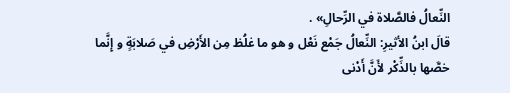النِّعالُ فالصَّلاة في الرِّحالِ» .
قالَ ابنُ الأثيرِ: النِّعالُ جَمْع نَعْل و هو ما غلُظ مِن الأَرْضِ في صَلابَةٍ و إِنَّما خصَّها بالذِّكْر لأَنَّ أَدْنى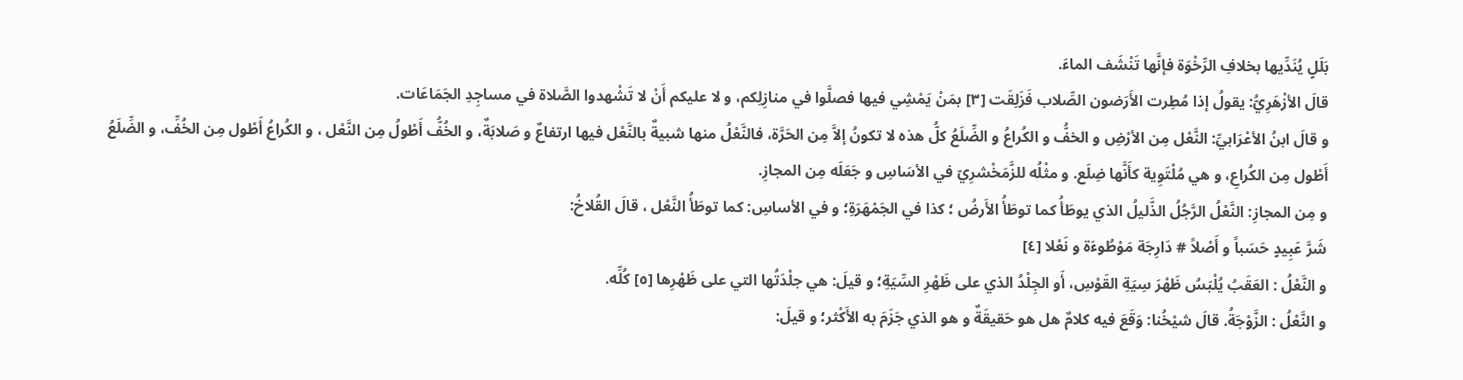بَلَلٍ يُنَدِّيها بخلافِ الرِّخْوَة فإنَّها تَنْشَف الماءَ.
قالَ الأزْهَرِيُّ: يقولُ إذا مُطِرت الأَرَضون الصِّلاب فَزَلِقَت [٣] بمَنْ يَمْشِي فيها فصلَّوا في منازِلِكم، و لا عليكم أَنْ لا تَشْهدوا الصَّلاة في مساجِدِ الجَمَاعَات.
و قالَ ابنُ الأعْرَابيِّ: النَّعْل مِن الأرْضِ و الخفُّ و الكُراعُ و الضِّلَعُ كلُّ هذه لا تكونُ إلاَّ مِن الحَرَّة، فالنَّعْلُ منها شبيةٌ بالنَّعْل فيها ارتفاعٌ و صَلابَةٌ، و الخُفُّ أَطْولُ مِن النَّعْل ، و الكُراعُ أَطْول مِن الخُفِّ، و الضِّلَعُ أَطْول مِن الكُراعِ، و هي مُلْتَوِية كأَنَّها ضِلَع. و مثْلُه للزَّمَخْشرِيّ في الأسَاسِ و جَعَلَه مِن المجازِ.
و مِن المجازِ: النَّعْلُ الرَّجُلُ الذَّليلُ الذي يوطَأُ كما توطَأُ الأَرضُ ؛ كذا في الجَمْهَرَةِ؛ و في الأساسِ: كما توطَأُ النَّعْل ، قالَ القُلاخُ:
شَرَّ عَبِيدٍ حَسَباً و أَصْلاً # دَارِجَة مَوْطُوءَة و نَعْلا [٤]
و النَّعْلُ : العَقَبُ يُلْبَسُ ظَهْرَ سِيَةِ القَوْسِ، أَو الجِلْدُ الذي على ظَهْرِ السِّيَةِ؛ و قيلَ: هي جلْدَتُها التي على ظَهْرِها [٥] كُلِّه.
و النَّعْلُ : الزَّوْجَةُ. قالَ شيْخُنا: وَقَعَ فيه كلامٌ هل هو حَقيقَةٌ و هو الذي جَزَمَ به الأَكْثر؛ و قيلَ: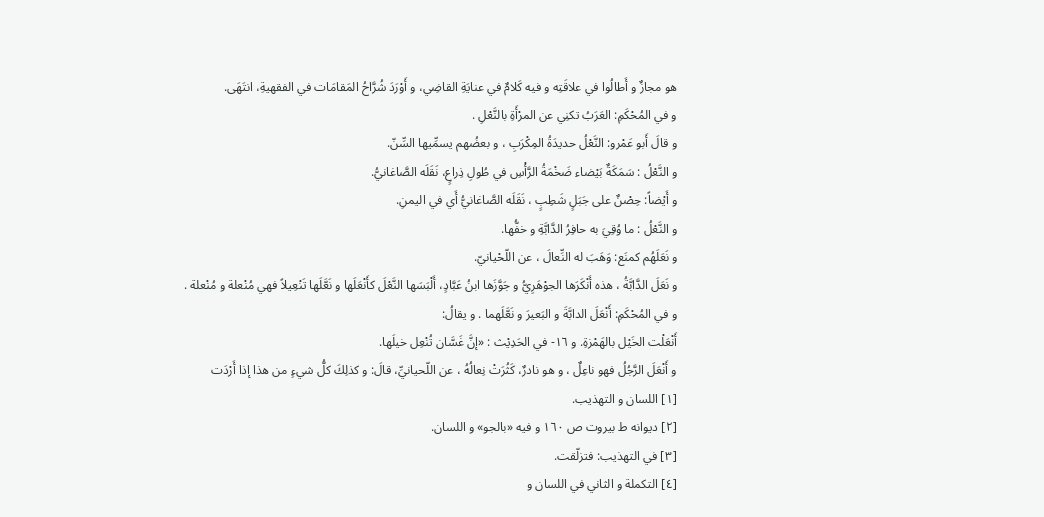هو مجازٌ و أَطالُوا في علاقَتِه و فيه كَلامٌ في عنايَةِ القاضِي، و أَوْرَدَ شُرَّاحُ المَقامَات في الفقهيةِ، انتَهَى.
و في المُحْكَمِ: العَرَبُ تكنِي عن المرْأَةِ بالنَّعْلِ .
و قالَ أَبو عَمْرو: النَّعْلُ حديدَةُ المِكْرَبِ ، و بعضُهم يسمِّيها السِّنّ.
و النَّعْلُ : سَمَكَةٌ بَيْضاء ضَخْمَةُ الرَّأْسِ في طُولِ ذِراعٍ، نَقَلَه الصَّاغانيُّ.
و أَيْضاً: حِصْنٌ على جَبَلٍ شَطِبٍ ، نَقَلَه الصَّاغانيُّ أَي في اليمنِ.
و النَّعْلُ : ما وُقِيَ به حافِرُ الدَّابَّةِ و خفُّها.
و نَعَلَهُم كمنَع: وَهَبَ له النِّعالَ ، عن اللّحْيانيّ.
و نَعَلَ الدَّابَّةُ ، هذه أَنْكَرَها الجوْهَرِيُّ و جَوَّزَها ابنُ عَبَّادٍ، أَلْبَسَها النَّعْلَ كأَنْعَلَها و نَعَّلَها تَنْعِيلاً فهي مُنْعلة و مُنْعلة .
و في المُحْكَمِ: أَنْعَلَ الدابَّةَ و البَعيرَ و نَعَّلَهما . و يقالُ:
أَنْعَلْت الخَيْل بالهَمْزةِ. و ١٦- في الحَدِيْث : «إنَّ غَسَّان تُنْعِل خيلَها.
و أَنْعَلَ الرَّجُلُ فهو ناعِلٌ ، و هو نادرٌ، كَثُرَتْ نِعالُهُ ، عن اللّحيانيِّ، قالَ: و كذلِكَ كلُّ شيءٍ من هذا إذا أَرْدَت
[١] اللسان و التهذيب.
[٢] ديوانه ط بيروت ص ١٦٠ و فيه «بالجو» و اللسان.
[٣] في التهذيب: فتزلّقت.
[٤] التكملة و الثاني في اللسان و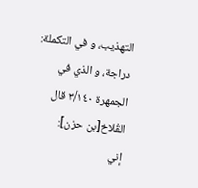التهذيب، و في التكملة: دراجة، و الذي في الجمهرة ٣/١٤٠ قال القُلاخ[بن حزن]:
إني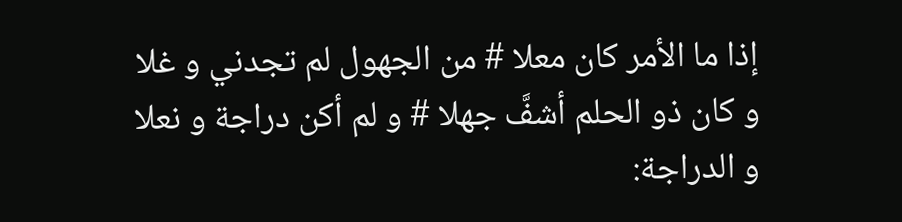إذا ما الأمر كان معلا # من الجهول لم تجدني و غلا
و كان ذو الحلم أشفَّ جهلا # و لم أكن دراجة و نعلا
و الدراجة: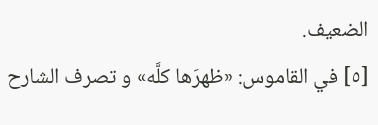الضعيف.
[٥] في القاموس: «ظهرَها كلَّه» و تصرف الشارح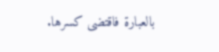بالعبارة فاقتضى كسرها.